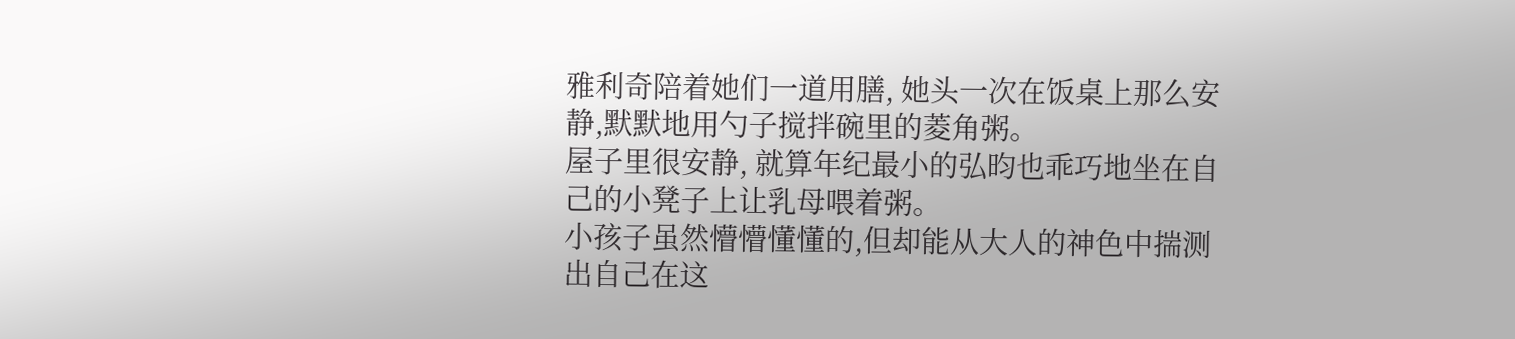雅利奇陪着她们一道用膳, 她头一次在饭桌上那么安静,默默地用勺子搅拌碗里的菱角粥。
屋子里很安静, 就算年纪最小的弘昀也乖巧地坐在自己的小凳子上让乳母喂着粥。
小孩子虽然懵懵懂懂的,但却能从大人的神色中揣测出自己在这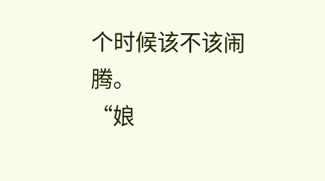个时候该不该闹腾。
“娘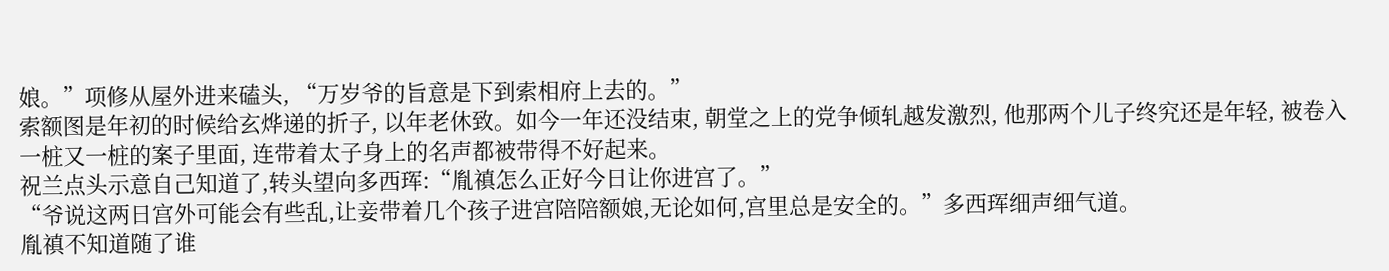娘。”项修从屋外进来磕头, “万岁爷的旨意是下到索相府上去的。”
索额图是年初的时候给玄烨递的折子, 以年老休致。如今一年还没结束, 朝堂之上的党争倾轧越发激烈, 他那两个儿子终究还是年轻, 被卷入一桩又一桩的案子里面, 连带着太子身上的名声都被带得不好起来。
祝兰点头示意自己知道了,转头望向多西珲:“胤禛怎么正好今日让你进宫了。”
“爷说这两日宫外可能会有些乱,让妾带着几个孩子进宫陪陪额娘,无论如何,宫里总是安全的。”多西珲细声细气道。
胤禛不知道随了谁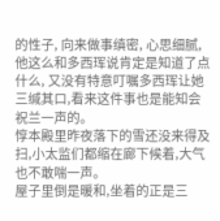的性子, 向来做事缜密, 心思细腻,他这么和多西珲说肯定是知道了点什么, 又没有特意叮嘱多西珲让她三缄其口,看来这件事也是能知会祝兰一声的。
惇本殿里昨夜落下的雪还没来得及扫,小太监们都缩在廊下候着,大气也不敢喘一声。
屋子里倒是暖和,坐着的正是三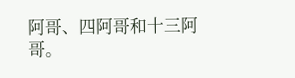阿哥、四阿哥和十三阿哥。